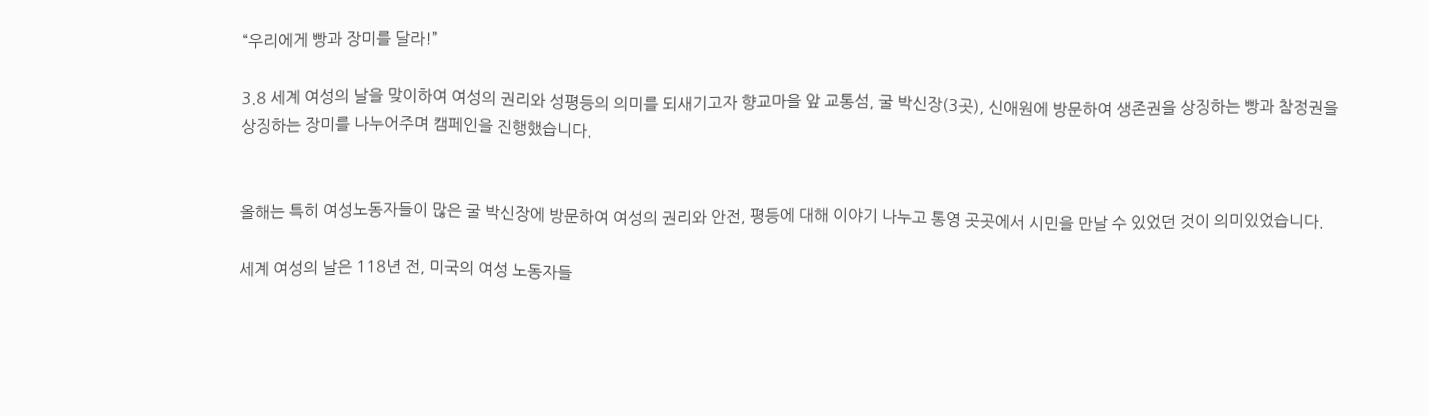“우리에게 빵과 장미를 달라!”

3.8 세계 여성의 날을 맞이하여 여성의 권리와 성평등의 의미를 되새기고자 향교마을 앞 교통섬, 굴 박신장(3곳), 신애원에 방문하여 생존권을 상징하는 빵과 참정권을 상징하는 장미를 나누어주며 캠페인을 진행했습니다.


올해는 특히 여성노동자들이 많은 굴 박신장에 방문하여 여성의 권리와 안전, 평등에 대해 이야기 나누고 통영 곳곳에서 시민을 만날 수 있었던 것이 의미있었습니다.

세계 여성의 날은 118년 전, 미국의 여성 노동자들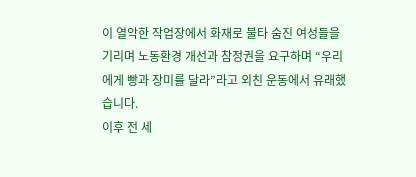이 열악한 작업장에서 화재로 불타 숨진 여성들을 기리며 노동환경 개선과 참정권을 요구하며 “우리에게 빵과 장미를 달라”라고 외친 운동에서 유래했습니다.
이후 전 세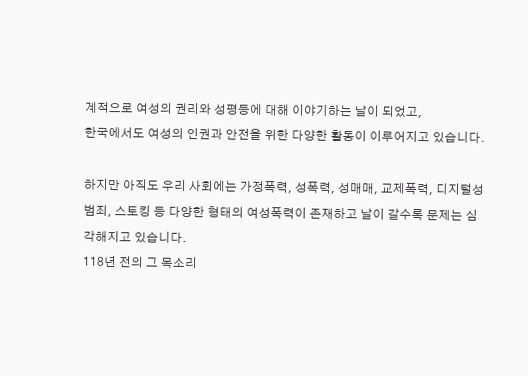계적으로 여성의 권리와 성평등에 대해 이야기하는 날이 되었고,
한국에서도 여성의 인권과 안전을 위한 다양한 활동이 이루어지고 있습니다.

하지만 아직도 우리 사회에는 가정폭력, 성폭력, 성매매, 교제폭력, 디지털성범죄, 스토킹 등 다양한 형태의 여성폭력이 존재하고 날이 갈수록 문제는 심각해지고 있습니다.
118년 전의 그 목소리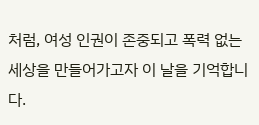처럼, 여성 인권이 존중되고 폭력 없는 세상을 만들어가고자 이 날을 기억합니다.